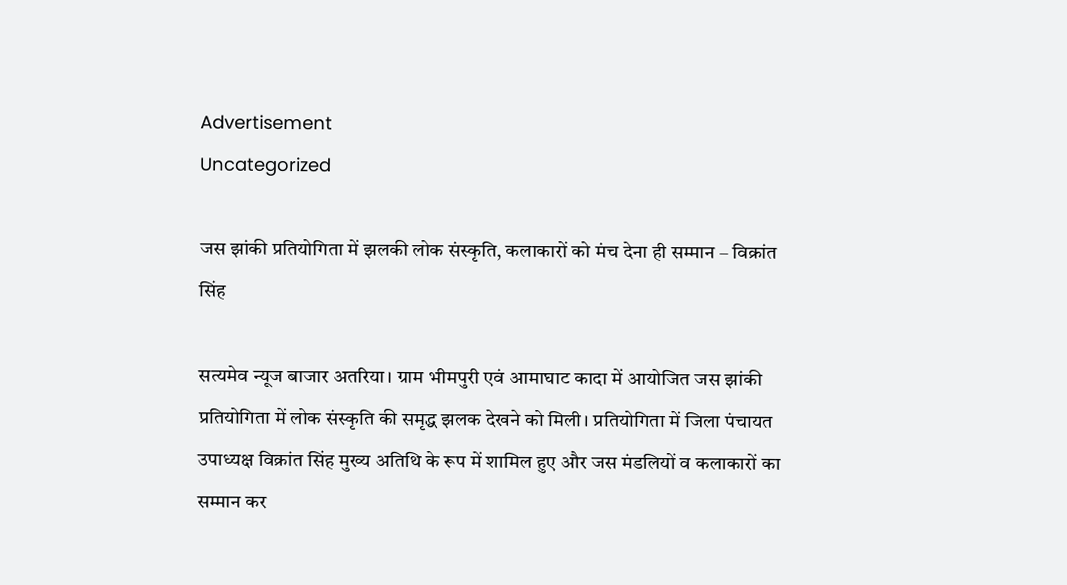Advertisement
Uncategorized

जस झांकी प्रतियोगिता में झलकी लोक संस्कृति, कलाकारों को मंच देना ही सम्मान – विक्रांत सिंह

सत्यमेव न्यूज बाजार अतरिया। ग्राम भीमपुरी एवं आमाघाट कादा में आयोजित जस झांकी प्रतियोगिता में लोक संस्कृति की समृद्ध झलक देखने को मिली। प्रतियोगिता में जिला पंचायत उपाध्यक्ष विक्रांत सिंह मुख्य अतिथि के रूप में शामिल हुए और जस मंडलियों व कलाकारों का सम्मान कर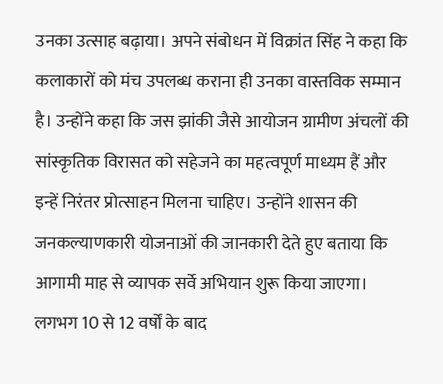उनका उत्साह बढ़ाया। अपने संबोधन में विक्रांत सिंह ने कहा कि कलाकारों को मंच उपलब्ध कराना ही उनका वास्तविक सम्मान है। उन्होंने कहा कि जस झांकी जैसे आयोजन ग्रामीण अंचलों की सांस्कृतिक विरासत को सहेजने का महत्वपूर्ण माध्यम हैं और इन्हें निरंतर प्रोत्साहन मिलना चाहिए। उन्होंने शासन की जनकल्याणकारी योजनाओं की जानकारी देते हुए बताया कि आगामी माह से व्यापक सर्वे अभियान शुरू किया जाएगा। लगभग 10 से 12 वर्षों के बाद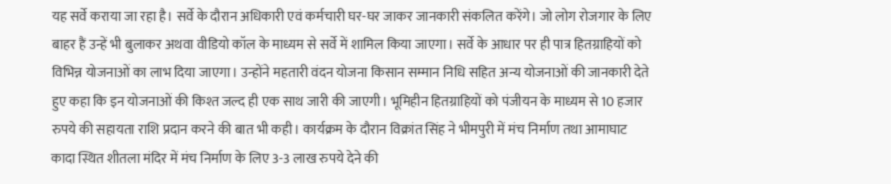यह सर्वे कराया जा रहा है। सर्वे के दौरान अधिकारी एवं कर्मचारी घर-घर जाकर जानकारी संकलित करेंगे। जो लोग रोजगार के लिए बाहर हैं उन्हें भी बुलाकर अथवा वीडियो कॉल के माध्यम से सर्वे में शामिल किया जाएगा। सर्वे के आधार पर ही पात्र हितग्राहियों को विभिन्न योजनाओं का लाभ दिया जाएगा। उन्होंने महतारी वंदन योजना किसान सम्मान निधि सहित अन्य योजनाओं की जानकारी देते हुए कहा कि इन योजनाओं की किश्त जल्द ही एक साथ जारी की जाएगी। भूमिहीन हितग्राहियों को पंजीयन के माध्यम से 10 हजार रुपये की सहायता राशि प्रदान करने की बात भी कही। कार्यक्रम के दौरान विक्रांत सिंह ने भीमपुरी में मंच निर्माण तथा आमाघाट कादा स्थित शीतला मंदिर में मंच निर्माण के लिए 3-3 लाख रुपये देने की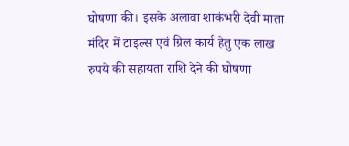घोषणा की। इसके अलावा शाकंभरी देवी माता मंदिर में टाइल्स एवं ग्रिल कार्य हेतु एक लाख रुपये की सहायता राशि देने की घोषणा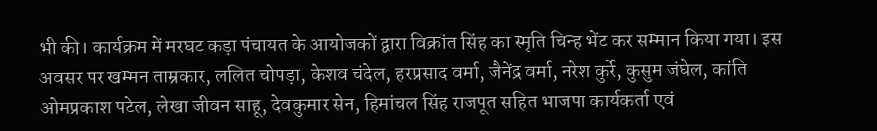भी की। कार्यक्रम में मरघट कड़ा पंचायत के आयोजकों द्वारा विक्रांत सिंह का स्मृति चिन्ह भेंट कर सम्मान किया गया। इस अवसर पर खम्मन ताम्रकार, ललित चोपड़ा, केशव चंदेल, हरप्रसाद वर्मा, जैनेंद्र वर्मा, नरेश कुर्रे, कुसुम जंघेल, कांति ओमप्रकाश पटेल, लेखा जीवन साहू, देवकुमार सेन, हिमांचल सिंह राजपूत सहित भाजपा कार्यकर्ता एवं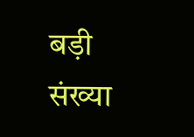बड़ी संख्या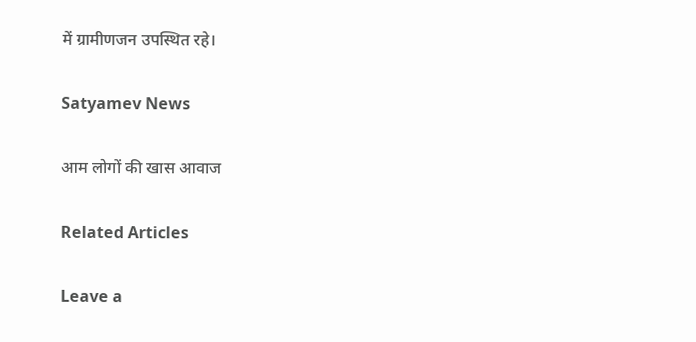में ग्रामीणजन उपस्थित रहे।

Satyamev News

आम लोगों की खास आवाज

Related Articles

Leave a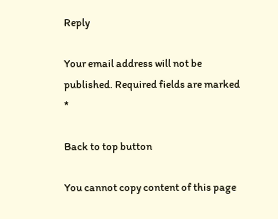Reply

Your email address will not be published. Required fields are marked *

Back to top button

You cannot copy content of this page